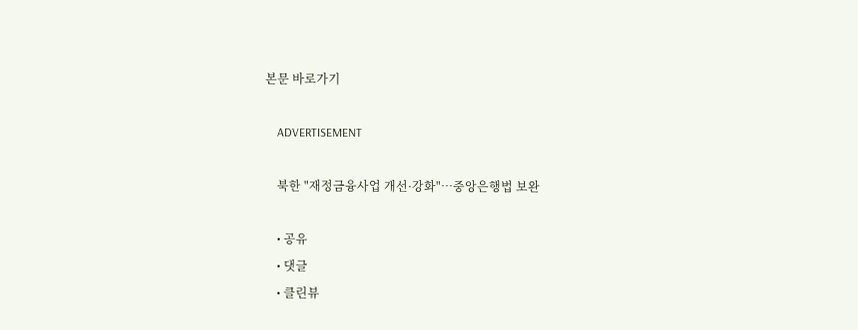본문 바로가기

    ADVERTISEMENT

    북한 "재정금융사업 개선·강화"…중앙은행법 보완

    • 공유
    • 댓글
    • 클린뷰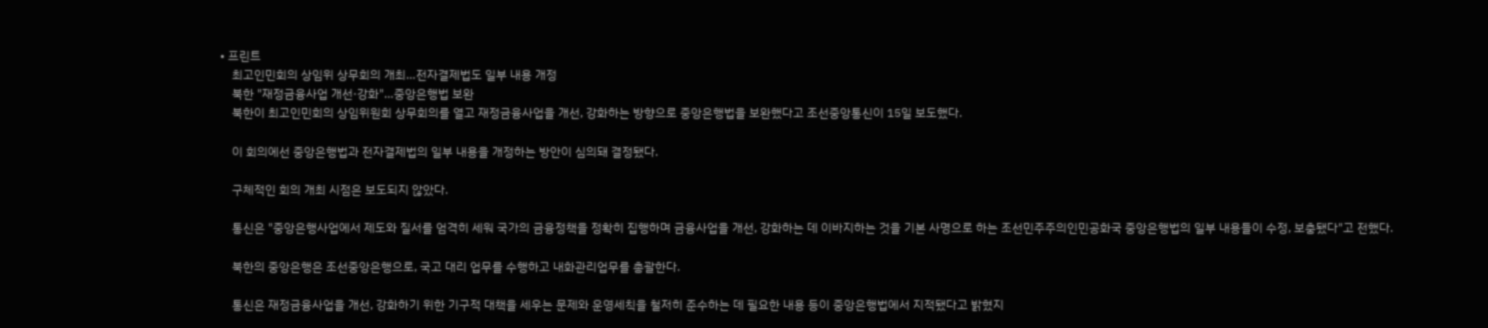• 프린트
    최고인민회의 상임위 상무회의 개최…전자결제법도 일부 내용 개정
    북한 "재정금융사업 개선·강화"…중앙은행법 보완
    북한이 최고인민회의 상임위원회 상무회의를 열고 재정금융사업을 개선, 강화하는 방향으로 중앙은행법을 보완했다고 조선중앙통신이 15일 보도했다.

    이 회의에선 중앙은행법과 전자결제법의 일부 내용을 개정하는 방안이 심의돼 결정됐다.

    구체적인 회의 개최 시점은 보도되지 않았다.

    통신은 "중앙은행사업에서 제도와 질서를 엄격히 세워 국가의 금융정책을 정확히 집행하며 금융사업을 개선, 강화하는 데 이바지하는 것을 기본 사명으로 하는 조선민주주의인민공화국 중앙은행법의 일부 내용들이 수정, 보충됐다"고 전했다.

    북한의 중앙은행은 조선중앙은행으로, 국고 대리 업무를 수행하고 내화관리업무를 총괄한다.

    통신은 재정금융사업을 개선, 강화하기 위한 기구적 대책을 세우는 문제와 운영세칙을 철저히 준수하는 데 필요한 내용 등이 중앙은행법에서 지적됐다고 밝혔지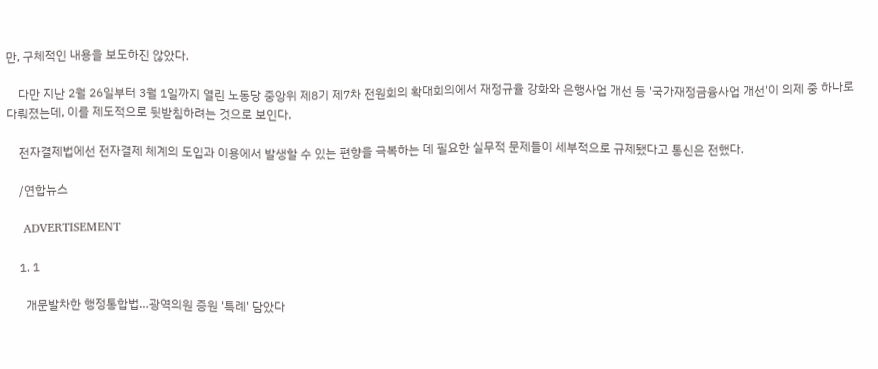만, 구체적인 내용을 보도하진 않았다.

    다만 지난 2월 26일부터 3월 1일까지 열린 노동당 중앙위 제8기 제7차 전원회의 확대회의에서 재정규율 강화와 은행사업 개선 등 '국가재정금융사업 개선'이 의제 중 하나로 다뤄졌는데, 이를 제도적으로 뒷받침하려는 것으로 보인다.

    전자결제법에선 전자결제 체계의 도입과 이용에서 발생할 수 있는 편향을 극복하는 데 필요한 실무적 문제들이 세부적으로 규제됐다고 통신은 전했다.

    /연합뉴스

    ADVERTISEMENT

    1. 1

      개문발차한 행정통합법…광역의원 증원 '특례' 담았다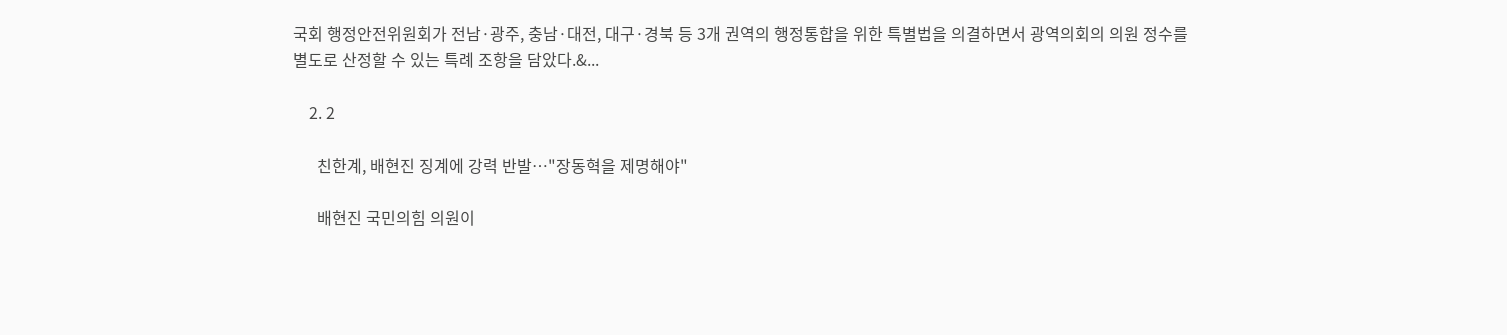국회 행정안전위원회가 전남·광주, 충남·대전, 대구·경북 등 3개 권역의 행정통합을 위한 특별법을 의결하면서 광역의회의 의원 정수를 별도로 산정할 수 있는 특례 조항을 담았다.&...

    2. 2

      친한계, 배현진 징계에 강력 반발…"장동혁을 제명해야"

      배현진 국민의힘 의원이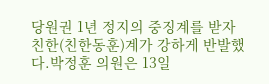당원권 1년 정지의 중징계를 받자 친한(친한동훈)계가 강하게 반발했다.박정훈 의원은 13일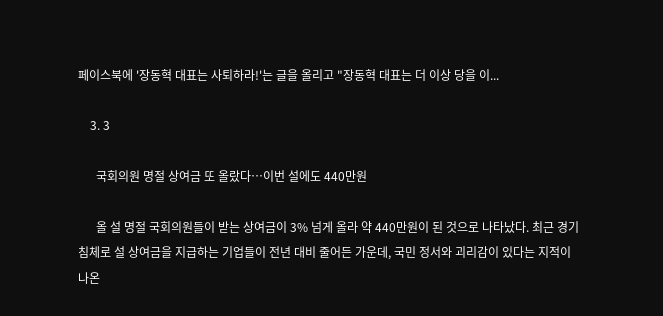페이스북에 '장동혁 대표는 사퇴하라!'는 글을 올리고 "장동혁 대표는 더 이상 당을 이...

    3. 3

      국회의원 명절 상여금 또 올랐다…이번 설에도 440만원

      올 설 명절 국회의원들이 받는 상여금이 3% 넘게 올라 약 440만원이 된 것으로 나타났다. 최근 경기 침체로 설 상여금을 지급하는 기업들이 전년 대비 줄어든 가운데, 국민 정서와 괴리감이 있다는 지적이 나온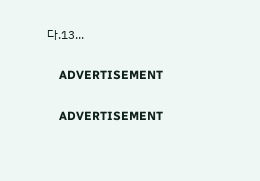다.13...

    ADVERTISEMENT

    ADVERTISEMENT